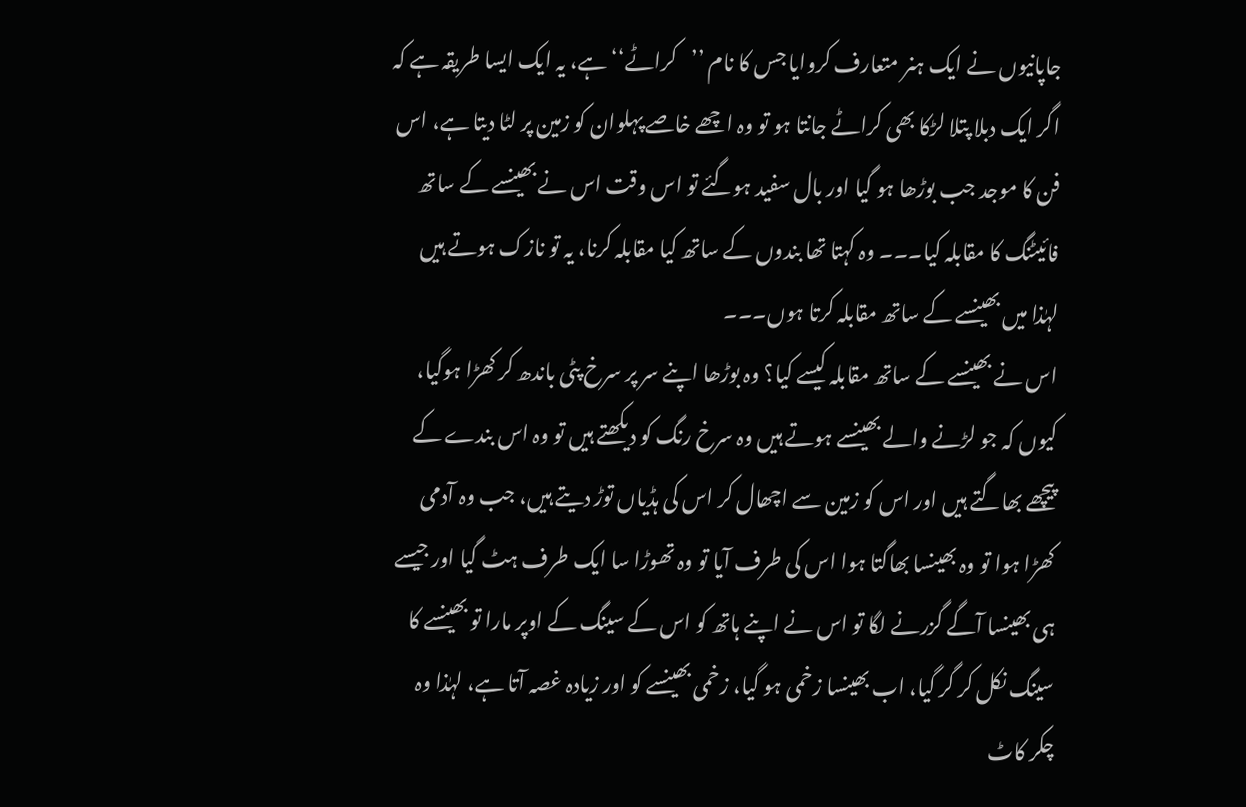جاپانیوں نے ایک ہنر متعارف کروایا جس کا نام ’’کراٹے‘‘ ہے، یہ ایک ایسا طریقہ ہے کہ اگر ایک دبلا پتلا لڑکا بھی کراٹے جانتا ہو تو وہ اچھے خاصے پہلوان کو زمین پر لٹا دیتا ہے، اس فن کا موجد جب بوڑھا ہو گیا اور بال سفید ہوگئے تو اس وقت اس نے بھینسے کے ساتھ فائیٹنگ کا مقابلہ کیا۔۔۔ وہ کہتا تھا بندوں کے ساتھ کیا مقابلہ کرنا، یہ تو نازک ہوتے ہیں لہٰذا میں بھینسے کے ساتھ مقابلہ کرتا ہوں۔۔۔
اس نے بھینسے کے ساتھ مقابلہ کیسے کیا؟ وہ بوڑھا اپنے سر پر سرخ پٹی باندھ کر کھڑا ہوگیا، کیوں کہ جو لڑنے والے بھینسے ہوتے ہیں وہ سرخ رنگ کو دیکھتے ہیں تو وہ اس بندے کے پیچھے بھاگتے ہیں اور اس کو زمین سے اچھال کر اس کی ہڈیاں توڑ دیتے ہیں، جب وہ آدمی کھڑا ہوا تو وہ بھینسا بھاگتا ہوا اس کی طرف آیا تو وہ تھوڑا سا ایک طرف ہٹ گیا اور جیسے ہی بھینسا آگے گزرنے لگا تو اس نے اپنے ہاتھ کو اس کے سینگ کے اوپر مارا تو بھینسے کا سینگ نکل کر گر گیا، اب بھینسا زخمی ہو گیا، زخمی بھینسے کو اور زیادہ غصہ آتا ہے، لہٰذا وہ چکر کاٹ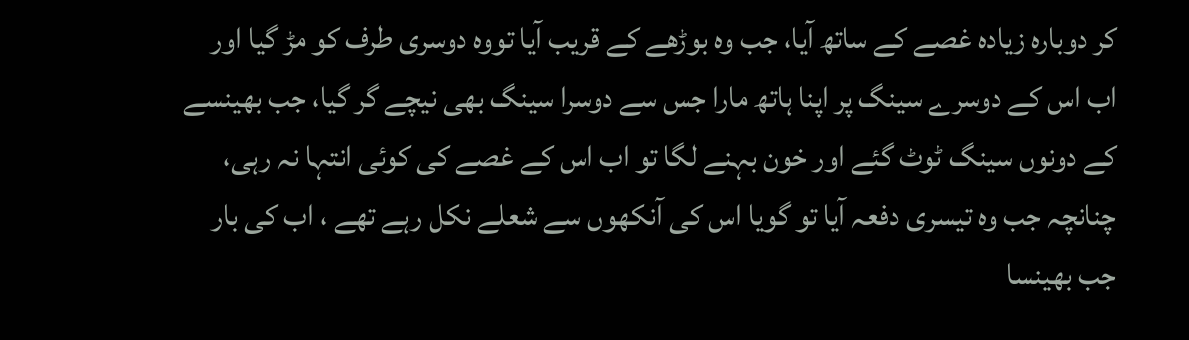کر دوبارہ زیادہ غصے کے ساتھ آیا، جب وہ بوڑھے کے قریب آیا تووہ دوسری طرف کو مڑ گیا اور اب اس کے دوسرے سینگ پر اپنا ہاتھ مارا جس سے دوسرا سینگ بھی نیچے گر گیا، جب بھینسے کے دونوں سینگ ٹوٹ گئے اور خون بہنے لگا تو اب اس کے غصے کی کوئی انتہا نہ رہی، چنانچہ جب وہ تیسری دفعہ آیا تو گویا اس کی آنکھوں سے شعلے نکل رہے تھے ، اب کی بار جب بھینسا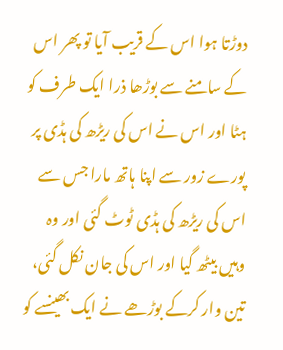دوڑتا ہوا اس کے قریب آیا تو پھر اس کے سامنے سے بوڑھا ذرا ایک طرف کو ہٹا اور اس نے اس کی ریڑھ کی ہڈی پر پورے زور سے اپنا ہاتھ مارا جس سے اس کی ریڑھ کی ہڈی ٹوٹ گئی اور وہ وہیں بیٹھ گیا اور اس کی جان نکل گئی، تین وار کرکے بوڑھے نے ایک بھینسے کو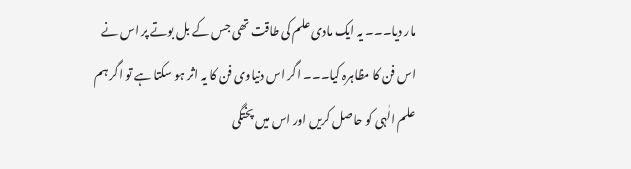مار دیا۔۔۔ یہ ایک مادی علم کی طاقت تھی جس کے بل بوتے پر اس نے اس فن کا مظاہرہ کیا۔۔۔ اگر اس دنیاوی فن کا یہ اثر ہو سکتا ہے تو اگر ہم علم الٰہی کو حاصل کریں اور اس میں پختگی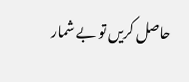حاصل کریں تو بے شمار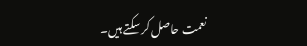نعمت حاصل کر سکتے ہیں۔